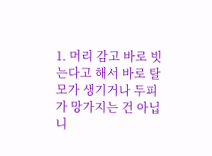1. 머리 감고 바로 빗는다고 해서 바로 탈모가 생기거나 두피가 망가지는 건 아닙니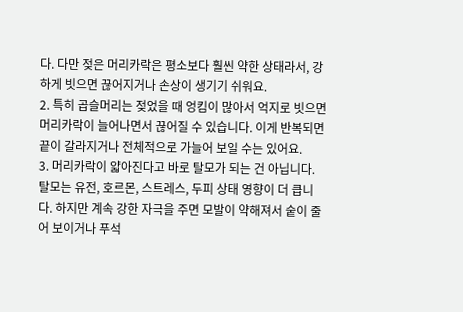다. 다만 젖은 머리카락은 평소보다 훨씬 약한 상태라서, 강하게 빗으면 끊어지거나 손상이 생기기 쉬워요.
2. 특히 곱슬머리는 젖었을 때 엉킴이 많아서 억지로 빗으면 머리카락이 늘어나면서 끊어질 수 있습니다. 이게 반복되면 끝이 갈라지거나 전체적으로 가늘어 보일 수는 있어요.
3. 머리카락이 얇아진다고 바로 탈모가 되는 건 아닙니다. 탈모는 유전, 호르몬, 스트레스, 두피 상태 영향이 더 큽니다. 하지만 계속 강한 자극을 주면 모발이 약해져서 숱이 줄어 보이거나 푸석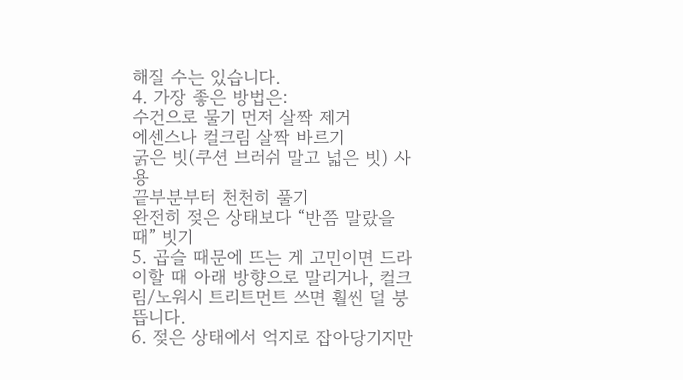해질 수는 있습니다.
4. 가장 좋은 방법은:
수건으로 물기 먼저 살짝 제거
에센스나 컬크림 살짝 바르기
굵은 빗(쿠션 브러쉬 말고 넓은 빗) 사용
끝부분부터 천천히 풀기
완전히 젖은 상태보다 “반쯤 말랐을 때” 빗기
5. 곱슬 때문에 뜨는 게 고민이면 드라이할 때 아래 방향으로 말리거나, 컬크림/노워시 트리트먼트 쓰면 훨씬 덜 붕 뜹니다.
6. 젖은 상태에서 억지로 잡아당기지만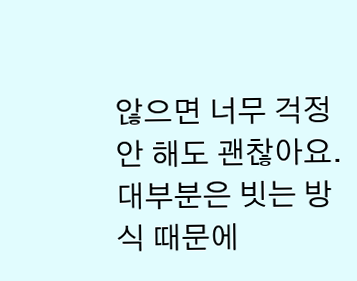않으면 너무 걱정 안 해도 괜찮아요. 대부분은 빗는 방식 때문에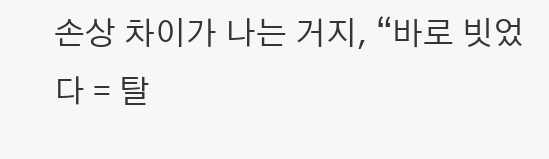손상 차이가 나는 거지, “바로 빗었다 = 탈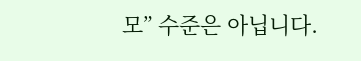모” 수준은 아닙니다.